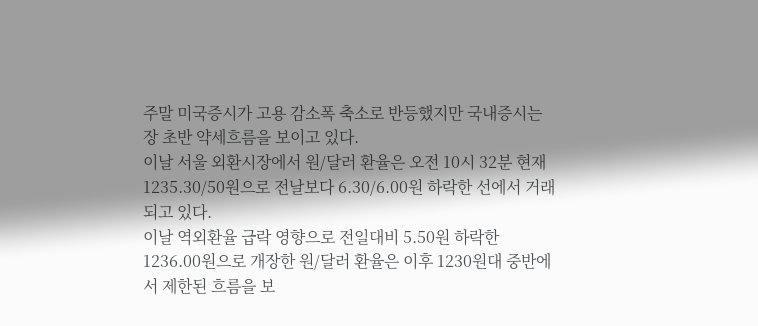주말 미국증시가 고용 감소폭 축소로 반등했지만 국내증시는 장 초반 약세흐름을 보이고 있다.
이날 서울 외환시장에서 원/달러 환율은 오전 10시 32분 현재 1235.30/50원으로 전날보다 6.30/6.00원 하락한 선에서 거래되고 있다.
이날 역외환율 급락 영향으로 전일대비 5.50원 하락한 1236.00원으로 개장한 원/달러 환율은 이후 1230원대 중반에서 제한된 흐름을 보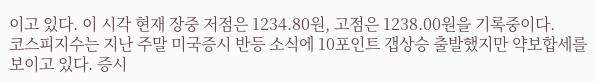이고 있다. 이 시각 현재 장중 저점은 1234.80원, 고점은 1238.00원을 기록중이다.
코스피지수는 지난 주말 미국증시 반등 소식에 10포인트 갭상승 출발했지만 약보합세를 보이고 있다. 증시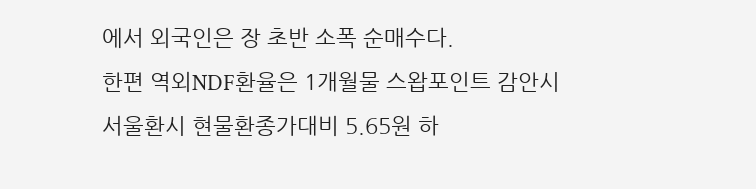에서 외국인은 장 초반 소폭 순매수다.
한편 역외NDF환율은 1개월물 스왑포인트 감안시 서울환시 현물환종가대비 5.65원 하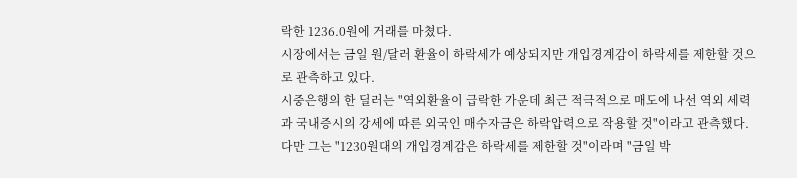락한 1236.0원에 거래를 마쳤다.
시장에서는 금일 원/달러 환율이 하락세가 예상되지만 개입경계감이 하락세를 제한할 것으로 관측하고 있다.
시중은행의 한 딜러는 "역외환율이 급락한 가운데 최근 적극적으로 매도에 나선 역외 세력과 국내증시의 강세에 따른 외국인 매수자금은 하락압력으로 작용할 것"이라고 관측했다.
다만 그는 "1230원대의 개입경계감은 하락세를 제한할 것"이라며 "금일 박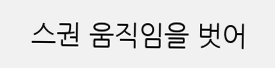스권 움직임을 벗어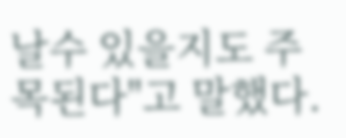날수 있을지도 주목된다"고 말했다.